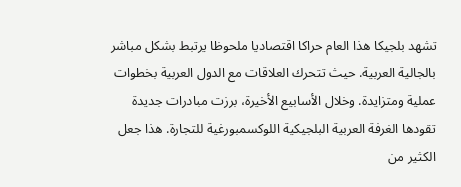تشهد بلجيكا هذا العام حراكا اقتصاديا ملحوظا يرتبط بشكل مباشر بالجالية العربية. حيث تتحرك العلاقات مع الدول العربية بخطوات عملية ومتزايدة. وخلال الأسابيع الأخيرة، برزت مبادرات جديدة تقودها الغرفة العربية البلجيكية اللوكسمبورغية للتجارة. هذا جعل الكثير من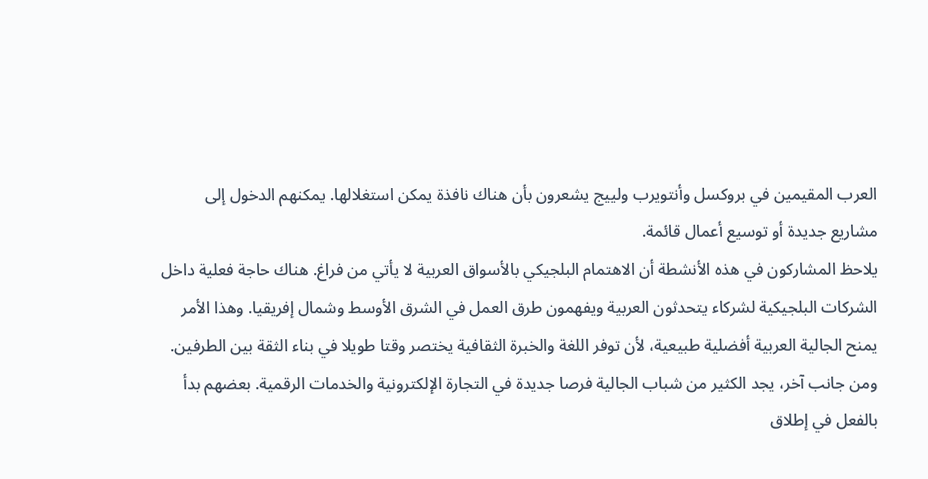العرب المقيمين في بروكسل وأنتويرب ولييج يشعرون بأن هناك نافذة يمكن استغلالها. يمكنهم الدخول إلى مشاريع جديدة أو توسيع أعمال قائمة.
يلاحظ المشاركون في هذه الأنشطة أن الاهتمام البلجيكي بالأسواق العربية لا يأتي من فراغ. هناك حاجة فعلية داخل الشركات البلجيكية لشركاء يتحدثون العربية ويفهمون طرق العمل في الشرق الأوسط وشمال إفريقيا. وهذا الأمر يمنح الجالية العربية أفضلية طبيعية، لأن توفر اللغة والخبرة الثقافية يختصر وقتا طويلا في بناء الثقة بين الطرفين.
ومن جانب آخر، يجد الكثير من شباب الجالية فرصا جديدة في التجارة الإلكترونية والخدمات الرقمية. بعضهم بدأ بالفعل في إطلاق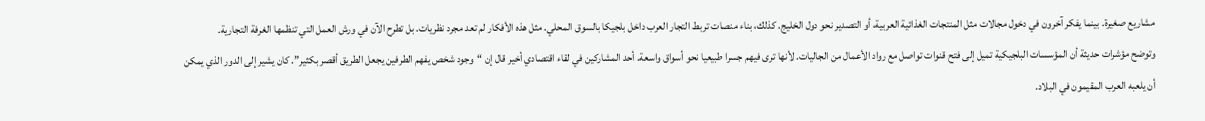مشاريع صغيرة. بينما يفكر آخرون في دخول مجالات مثل المنتجات الغذائية العربية، أو التصدير نحو دول الخليج. كذلك، بناء منصات تربط التجار العرب داخل بلجيكا بالسوق المحلي. مثل هذه الأفكار لم تعد مجرد نظريات. بل تطرح الآن في ورش العمل التي تنظمها الغرفة التجارية.
وتوضح مؤشرات حديثة أن المؤسسات البلجيكية تميل إلى فتح قنوات تواصل مع رواد الأعمال من الجاليات. لأنها ترى فيهم جسرا طبيعيا نحو أسواق واسعة. أحد المشاركين في لقاء اقتصادي أخير قال إن “وجود شخص يفهم الطرفين يجعل الطريق أقصر بكثير”. كان يشير إلى الدور الذي يمكن أن يلعبه العرب المقيمون في البلاد.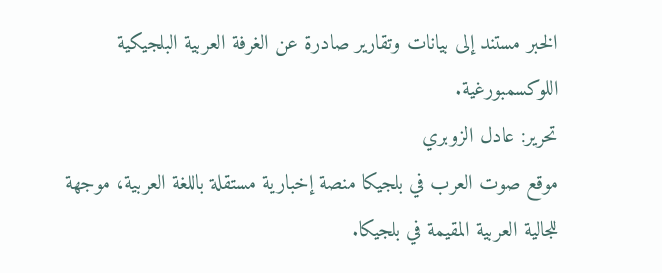الخبر مستند إلى بيانات وتقارير صادرة عن الغرفة العربية البلجيكية اللوكسمبورغية.
تحرير: عادل الزوبري
موقع صوت العرب في بلجيكا منصة إخبارية مستقلة باللغة العربية، موجهة للجالية العربية المقيمة في بلجيكا.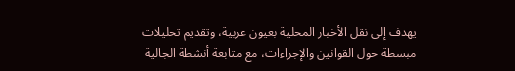يهدف إلى نقل الأخبار المحلية بعيون عربية، وتقديم تحليلات مبسطة حول القوانين والإجراءات، مع متابعة أنشطة الجالية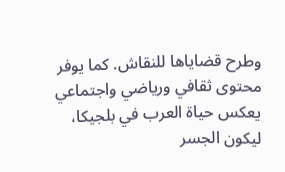وطرح قضاياها للنقاش. كما يوفر محتوى ثقافي ورياضي واجتماعي يعكس حياة العرب في بلجيكا، ليكون الجسر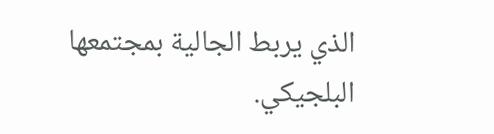الذي يربط الجالية بمجتمعها البلجيكي.